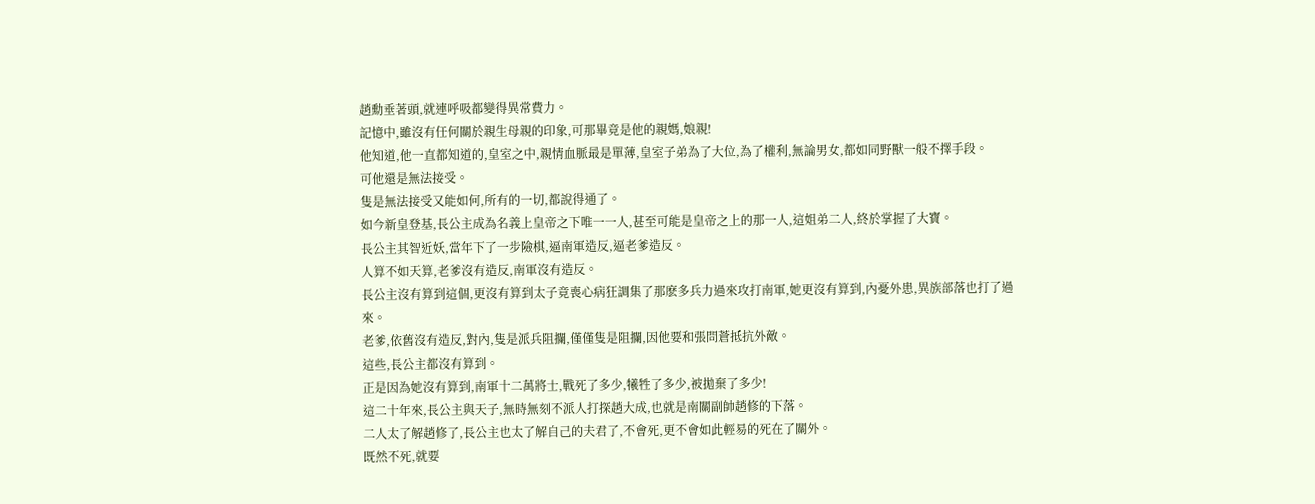趙勳垂著頭,就連呼吸都變得異常費力。
記憶中,雖沒有任何關於親生母親的印象,可那畢竟是他的親媽,娘親!
他知道,他一直都知道的,皇室之中,親情血脈最是單薄,皇室子弟為了大位,為了權利,無論男女,都如同野獸一般不擇手段。
可他還是無法接受。
隻是無法接受又能如何,所有的一切,都說得通了。
如今新皇登基,長公主成為名義上皇帝之下唯一一人,甚至可能是皇帝之上的那一人,這姐弟二人,終於掌握了大寶。
長公主其智近妖,當年下了一步險棋,逼南軍造反,逼老爹造反。
人算不如天算,老爹沒有造反,南軍沒有造反。
長公主沒有算到這個,更沒有算到太子竟喪心病狂調集了那麽多兵力過來攻打南軍,她更沒有算到,內憂外患,異族部落也打了過來。
老爹,依舊沒有造反,對內,隻是派兵阻攔,僅僅隻是阻攔,因他要和張問蒼抵抗外敵。
這些,長公主都沒有算到。
正是因為她沒有算到,南軍十二萬將士,戰死了多少,犧牲了多少,被拋棄了多少!
這二十年來,長公主與天子,無時無刻不派人打探趙大成,也就是南關副帥趙修的下落。
二人太了解趙修了,長公主也太了解自己的夫君了,不會死,更不會如此輕易的死在了關外。
既然不死,就要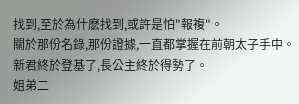找到,至於為什麽找到,或許是怕"報複"。
關於那份名錄,那份證據,一直都掌握在前朝太子手中。
新君終於登基了,長公主終於得勢了。
姐弟二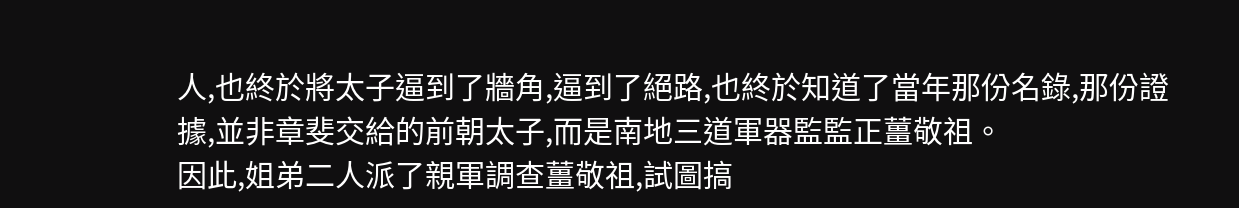人,也終於將太子逼到了牆角,逼到了絕路,也終於知道了當年那份名錄,那份證據,並非章斐交給的前朝太子,而是南地三道軍器監監正薑敬祖。
因此,姐弟二人派了親軍調查薑敬祖,試圖搞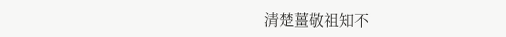清楚薑敬祖知不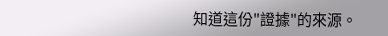知道這份"證據"的來源。